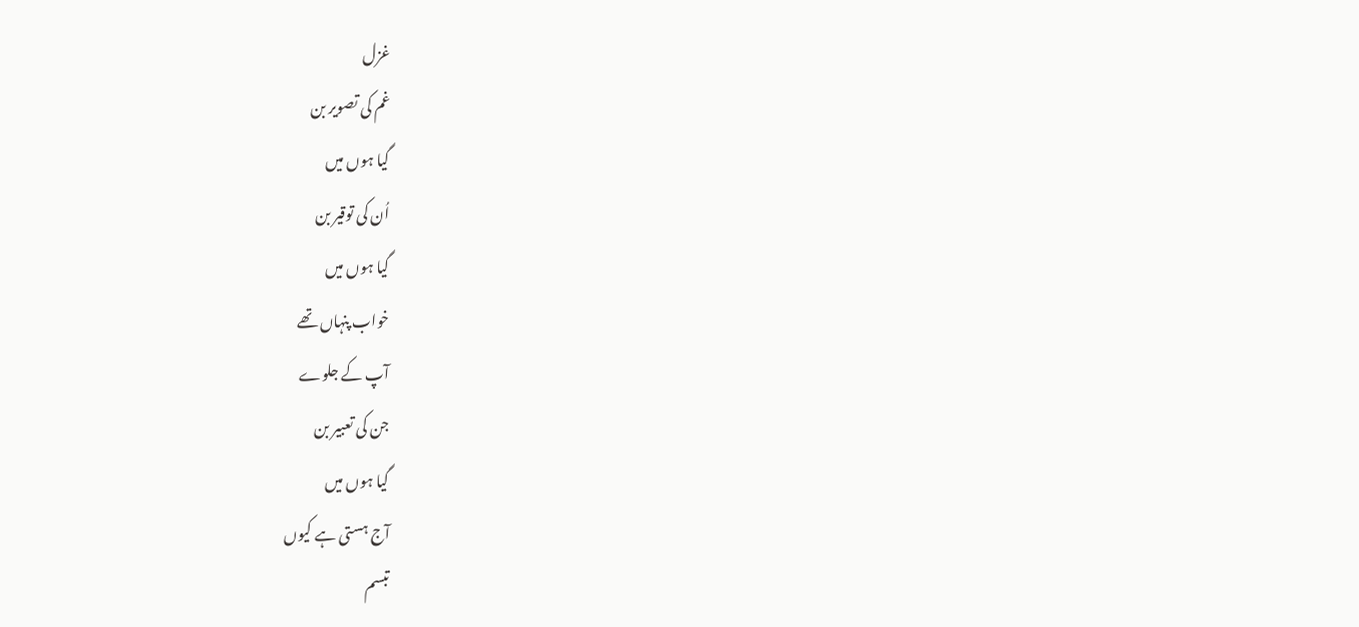غزل
غم کی تصویر بن
گیا ہوں میں
اُن کی توقیر بن
گیا ہوں میں
خواب پنہاں تھے
آپ کے جلوے
جن کی تعبیر بن
گیا ہوں میں
آج ہستی ہے کیوں
تبسم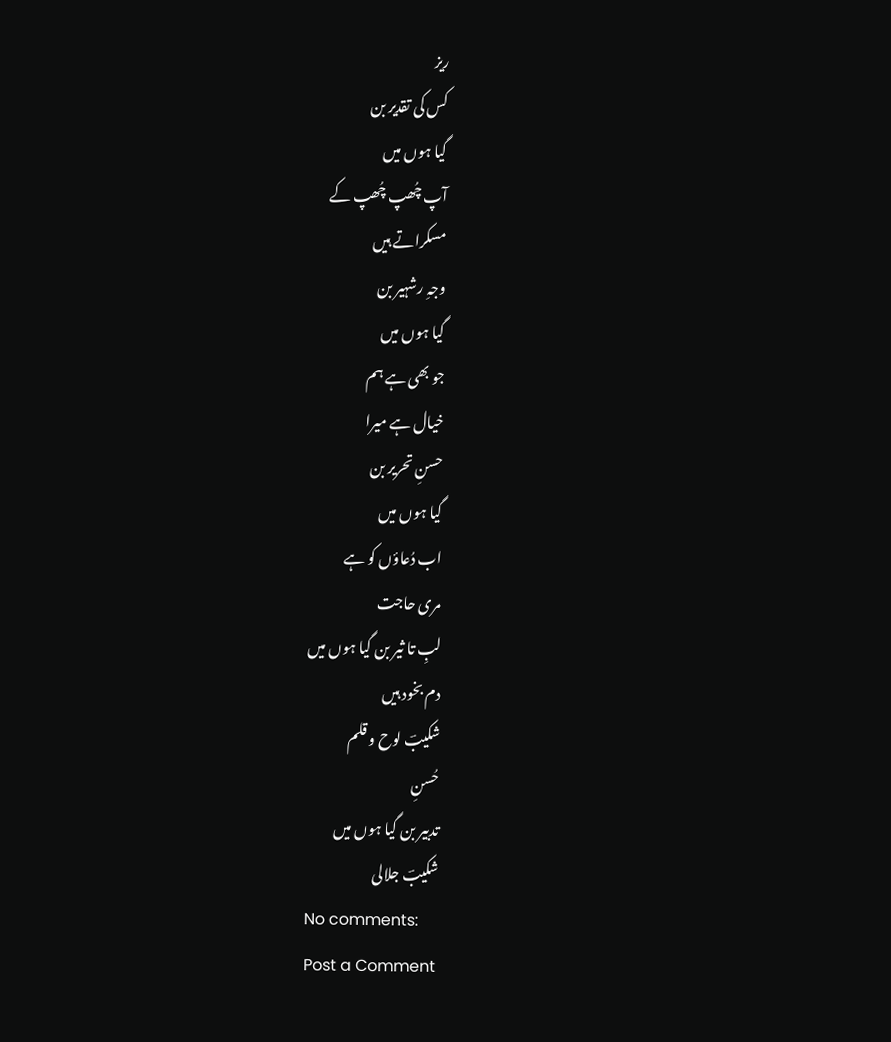ریز
کس کی تقدیر بن
گیا ہوں میں
آپ چُھپ چُھپ کے
مسکراتے ہیں
وجہِ رشہیر بن
گیا ہوں میں
جو بھی ہے ہم
خیال ہے میرا
حسنِ تحریر بن
گیا ہوں میں
اب دُعاؤں کو ہے
مری حاجت
لبِ تا ثیر بن گیا ہوں میں
دم بخود ہیں
شکیبؔ لوح و قلم
حُسنِ
تدبیر بن گیا ہوں میں
شکیبؔ جلالی
No comments:
Post a Comment